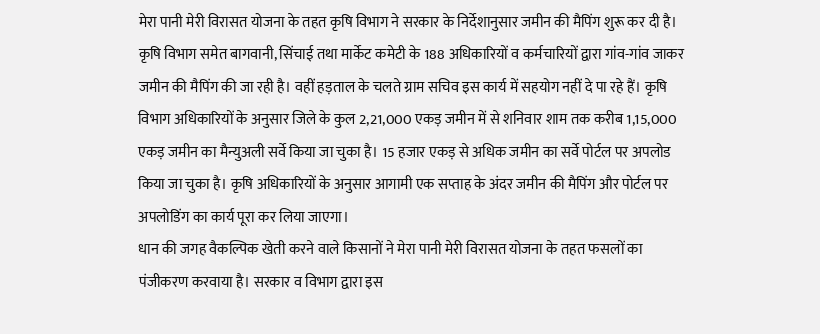मेरा पानी मेरी विरासत योजना के तहत कृषि विभाग ने सरकार के निर्देशानुसार जमीन की मैपिंग शुरू कर दी है। कृषि विभाग समेत बागवानी, सिंचाई तथा मार्केट कमेटी के 188 अधिकारियों व कर्मचारियों द्वारा गांव-गांव जाकर जमीन की मैपिंग की जा रही है। वहीं हड़ताल के चलते ग्राम सचिव इस कार्य में सहयोग नहीं दे पा रहे हैं। कृषि विभाग अधिकारियों के अनुसार जिले के कुल 2,21,000 एकड़ जमीन में से शनिवार शाम तक करीब 1,15,000 एकड़ जमीन का मैन्युअली सर्वे किया जा चुका है। 15 हजार एकड़ से अधिक जमीन का सर्वे पोर्टल पर अपलोड किया जा चुका है। कृषि अधिकारियों के अनुसार आगामी एक सप्ताह के अंदर जमीन की मैपिंग और पोर्टल पर अपलोडिंग का कार्य पूरा कर लिया जाएगा।
धान की जगह वैकल्पिक खेती करने वाले किसानों ने मेरा पानी मेरी विरासत योजना के तहत फसलों का पंजीकरण करवाया है। सरकार व विभाग द्वारा इस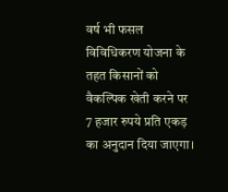वर्ष भी फसल विविधिकरण योजना के तहत किसानों को वैकल्पिक खेती करने पर 7 हजार रुपये प्रति एकड़ का अनुदान दिया जाएगा।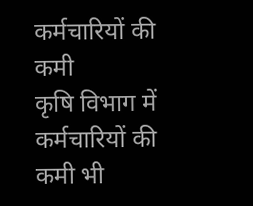कर्मचारियों की कमी
कृषि विभाग में कर्मचारियों की कमी भी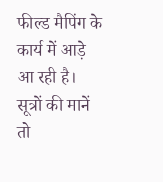फील्ड मैपिंग के कार्य में आड़े आ रही है। सूत्रों की मानें तो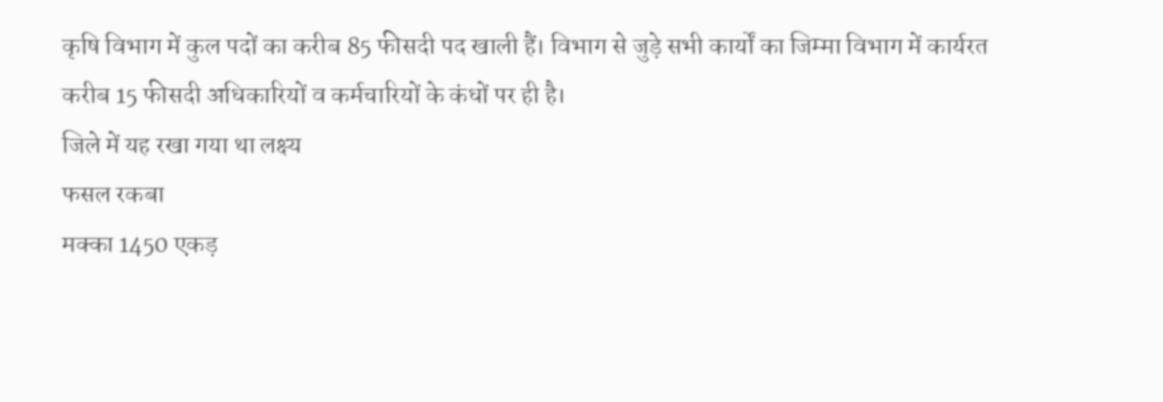कृषि विभाग में कुल पदों का करीब 85 फीसदी पद खाली हैं। विभाग से जुड़े सभी कार्यों का जिम्मा विभाग में कार्यरत करीब 15 फीसदी अधिकारियों व कर्मचारियों के कंधों पर ही है।
जिले में यह रखा गया था लक्ष्य
फसल रकबा
मक्का 1450 एकड़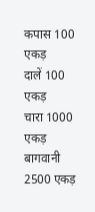कपास 100 एकड़
दालें 100 एकड़
चारा 1000 एकड़
बागवानी 2500 एकड़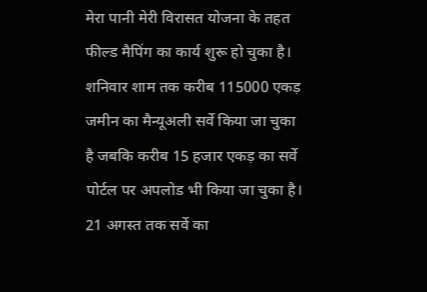मेरा पानी मेरी विरासत योजना के तहत फील्ड मैपिंग का कार्य शुरू हो चुका है। शनिवार शाम तक करीब 115000 एकड़ जमीन का मैन्यूअली सर्वे किया जा चुका है जबकि करीब 15 हजार एकड़ का सर्वे पोर्टल पर अपलोड भी किया जा चुका है। 21 अगस्त तक सर्वे का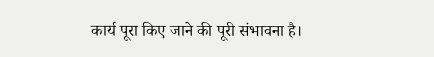कार्य पूरा किए जाने की पूरी संभावना है।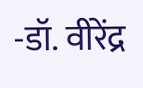-डॉ. वीरेंद्र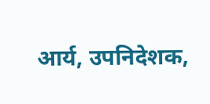आर्य, उपनिदेशक,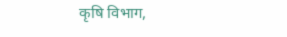कृषि विभाग,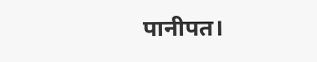पानीपत।